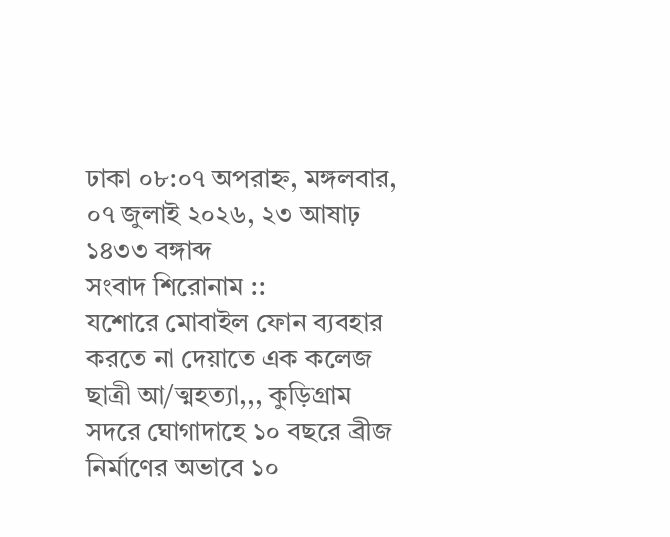ঢাকা ০৮:০৭ অপরাহ্ন, মঙ্গলবার, ০৭ জুলাই ২০২৬, ২৩ আষাঢ় ১৪৩৩ বঙ্গাব্দ
সংবাদ শিরোনাম ::
যশোরে মোবাইল ফোন ব্যবহার করতে না দেয়াতে এক কলেজ ছাত্রী আ/ত্মহত্যা,,, কুড়িগ্রাম সদরে ঘোগাদাহে ১০ বছরে ব্রীজ নির্মাণের অভাবে ১০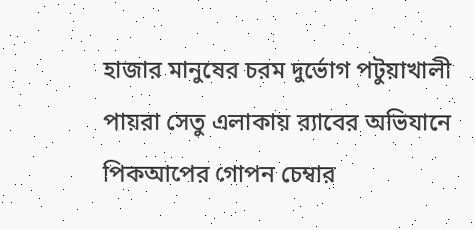হাজার মানুষের চরম দুর্ভোগ পটুয়াখালী পায়রা সেতু এলাকায় র‌্যাবের অভিযানে পিকআপের গোপন চেম্বার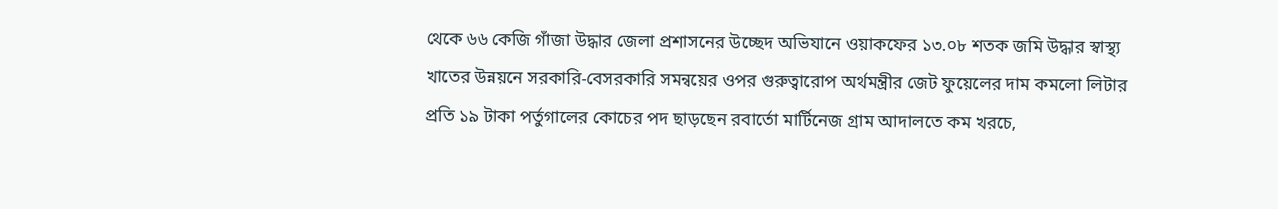থেকে ৬৬ কেজি গাঁজা উদ্ধার জেলা প্রশাসনের উচ্ছেদ অভিযানে ওয়াকফের ১৩.০৮ শতক জমি উদ্ধার স্বাস্থ্য খাতের উন্নয়নে সরকারি-বেসরকারি সমন্বয়ের ওপর গুরুত্বারোপ অর্থমন্ত্রীর জেট ফুয়েলের দাম কমলো লিটার প্রতি ১৯ টাকা পর্তুগালের কোচের পদ ছাড়ছেন রবার্তো মার্টিনেজ গ্রাম আদালতে কম খরচে,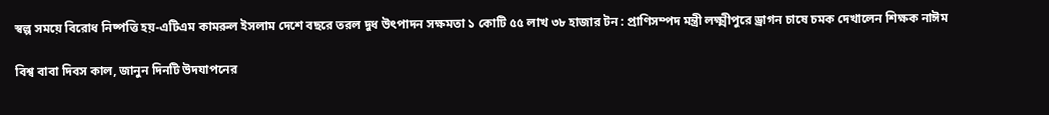স্বল্প সময়ে বিরোধ নিষ্পত্তি হয়-এটিএম কামরুল ইসলাম দেশে বছরে তরল দুধ উৎপাদন সক্ষমতা ১ কোটি ৫৫ লাখ ৩৮ হাজার টন : প্রাণিসম্পদ মন্ত্রী লক্ষ্মীপুরে ড্রাগন চাষে চমক দেখালেন শিক্ষক নাঈম

বিশ্ব বাবা দিবস কাল, জানুন দিনটি উদযাপনের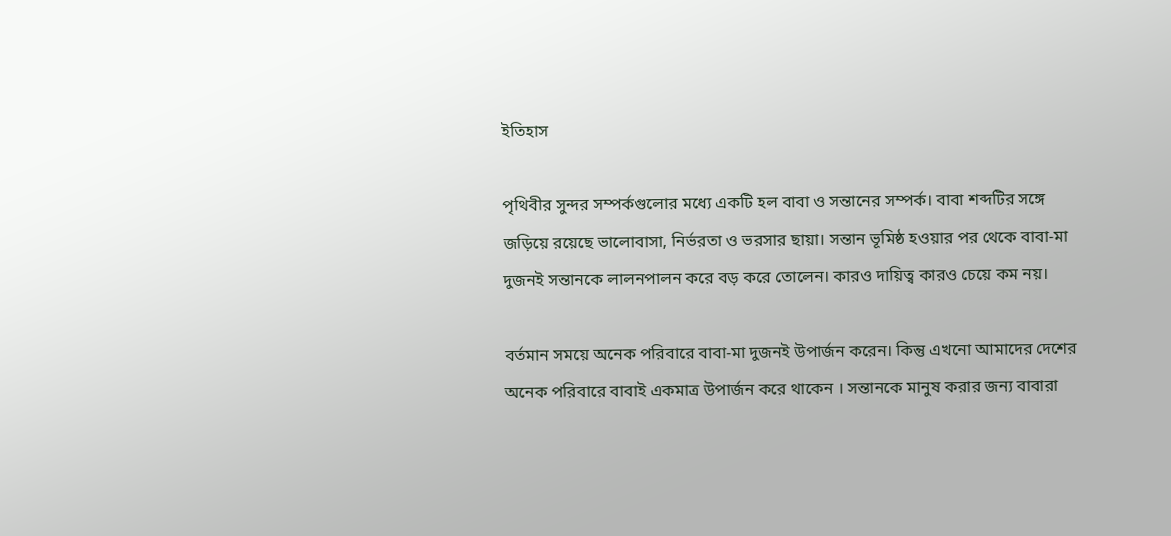ইতিহাস

পৃথিবীর সুন্দর সম্পর্কগুলোর মধ্যে একটি হল বাবা ও সন্তানের সম্পর্ক। বাবা শব্দটির সঙ্গে জড়িয়ে রয়েছে ভালোবাসা, নির্ভরতা ও ভরসার ছায়া। সন্তান ভূমিষ্ঠ হওয়ার পর থেকে বাবা-মা দুজনই সন্তানকে লালনপালন করে বড় করে তোলেন। কারও দায়িত্ব কারও চেয়ে কম নয়।

বর্তমান সময়ে অনেক পরিবারে বাবা-মা দুজনই উপার্জন করেন। কিন্তু এখনো আমাদের দেশের অনেক পরিবারে বাবাই একমাত্র উপার্জন করে থাকেন । সন্তানকে মানুষ করার জন্য বাবারা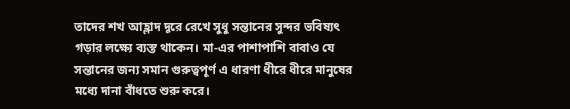তাদের শখ আহ্লাদ দূরে রেখে সুধু সন্তানের সুন্দর ভবিষ্যৎ গড়ার লক্ষ্যে ব্যস্ত থাকেন। মা-এর পাশাপাশি বাবাও যে সন্তানের জন্য সমান গুরুত্বপূর্ণ এ ধারণা ধীরে ধীরে মানুষের মধ্যে দানা বাঁধতে শুরু করে।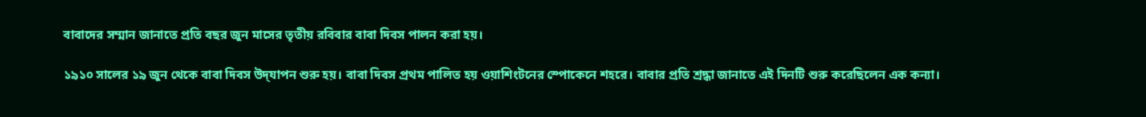বাবাদের সম্মান জানাতে প্রতি বছর জুন মাসের তৃতীয় রবিবার বাবা দিবস পালন করা হয়।

১৯১০ সালের ১৯ জুন থেকে বাবা দিবস উদ্‌যাপন শুরু হয়। বাবা দিবস প্রথম পালিত হয় ওয়াশিংটনের স্পোকেনে শহরে। বাবার প্রতি শ্রদ্ধা জানাতে এই দিনটি শুরু করেছিলেন এক কন্যা।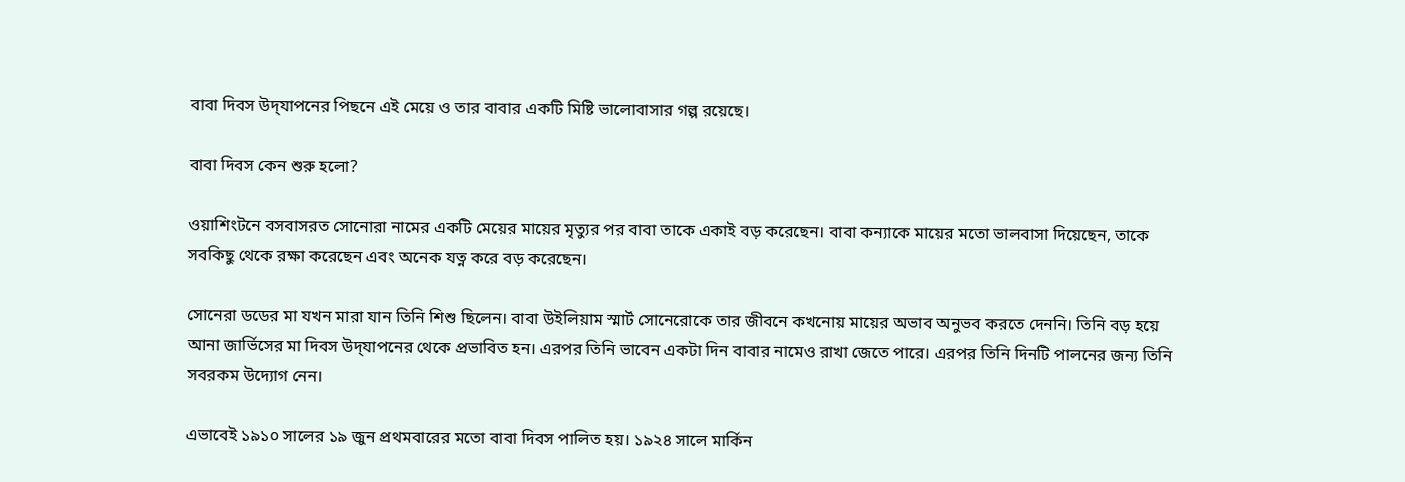বাবা দিবস উদ্‌যাপনের পিছনে এই মেয়ে ও তার বাবার একটি মিষ্টি ভালোবাসার গল্প রয়েছে।

বাবা দিবস কেন শুরু হলো?

ওয়াশিংটনে বসবাসরত সোনোরা নামের একটি মেয়ের মায়ের মৃত্যুর পর বাবা তাকে একাই বড় করেছেন। বাবা কন্যাকে মায়ের মতো ভালবাসা দিয়েছেন, তাকে সবকিছু থেকে রক্ষা করেছেন এবং অনেক যত্ন করে বড় করেছেন।

সোনেরা ডডের মা যখন মারা যান তিনি শিশু ছিলেন। বাবা উইলিয়াম স্মার্ট সোনেরোকে তার জীবনে কখনোয় মায়ের অভাব অনুভব করতে দেননি। তিনি বড় হয়ে আনা জার্ভিসের মা দিবস উদ্‌যাপনের থেকে প্রভাবিত হন। এরপর তিনি ভাবেন একটা দিন বাবার নামেও রাখা জেতে পারে। এরপর তিনি দিনটি পালনের জন্য তিনি সবরকম উদ্যোগ নেন।

এভাবেই ১৯১০ সালের ১৯ জুন প্রথমবারের মতো বাবা দিবস পালিত হয়। ১৯২৪ সালে মার্কিন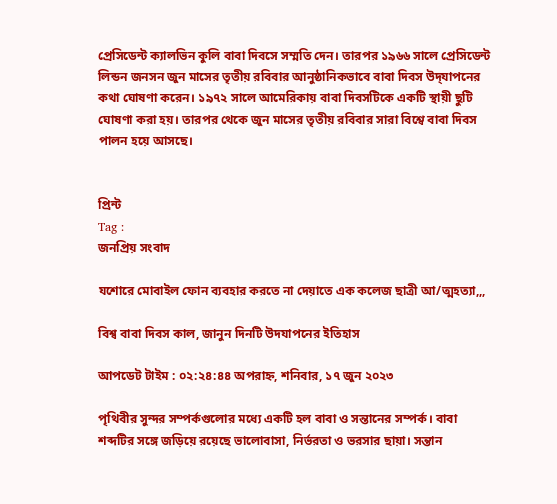প্রেসিডেন্ট ক্যালভিন কুলি বাবা দিবসে সম্মতি দেন। তারপর ১৯৬৬ সালে প্রেসিডেন্ট লিন্ডন জনসন জুন মাসের তৃতীয় রবিবার আনুষ্ঠানিকভাবে বাবা দিবস উদ্‌যাপনের কথা ঘোষণা করেন। ১৯৭২ সালে আমেরিকায় বাবা দিবসটিকে একটি স্থায়ী ছুটি ঘোষণা করা হয়। তারপর থেকে জুন মাসের তৃতীয় রবিবার সারা বিশ্বে বাবা দিবস পালন হয়ে আসছে।


প্রিন্ট
Tag :
জনপ্রিয় সংবাদ

যশোরে মোবাইল ফোন ব্যবহার করতে না দেয়াতে এক কলেজ ছাত্রী আ/ত্মহত্যা,,,

বিশ্ব বাবা দিবস কাল, জানুন দিনটি উদযাপনের ইতিহাস

আপডেট টাইম : ০২:২৪:৪৪ অপরাহ্ন, শনিবার, ১৭ জুন ২০২৩

পৃথিবীর সুন্দর সম্পর্কগুলোর মধ্যে একটি হল বাবা ও সন্তানের সম্পর্ক। বাবা শব্দটির সঙ্গে জড়িয়ে রয়েছে ভালোবাসা, নির্ভরতা ও ভরসার ছায়া। সন্তান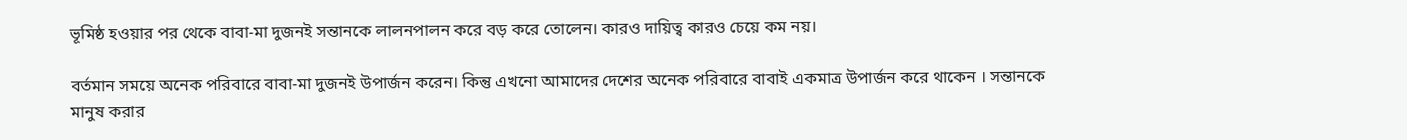ভূমিষ্ঠ হওয়ার পর থেকে বাবা-মা দুজনই সন্তানকে লালনপালন করে বড় করে তোলেন। কারও দায়িত্ব কারও চেয়ে কম নয়।

বর্তমান সময়ে অনেক পরিবারে বাবা-মা দুজনই উপার্জন করেন। কিন্তু এখনো আমাদের দেশের অনেক পরিবারে বাবাই একমাত্র উপার্জন করে থাকেন । সন্তানকে মানুষ করার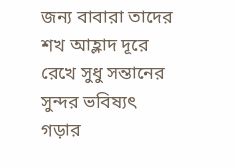জন্য বাবারা তাদের শখ আহ্লাদ দূরে রেখে সুধু সন্তানের সুন্দর ভবিষ্যৎ গড়ার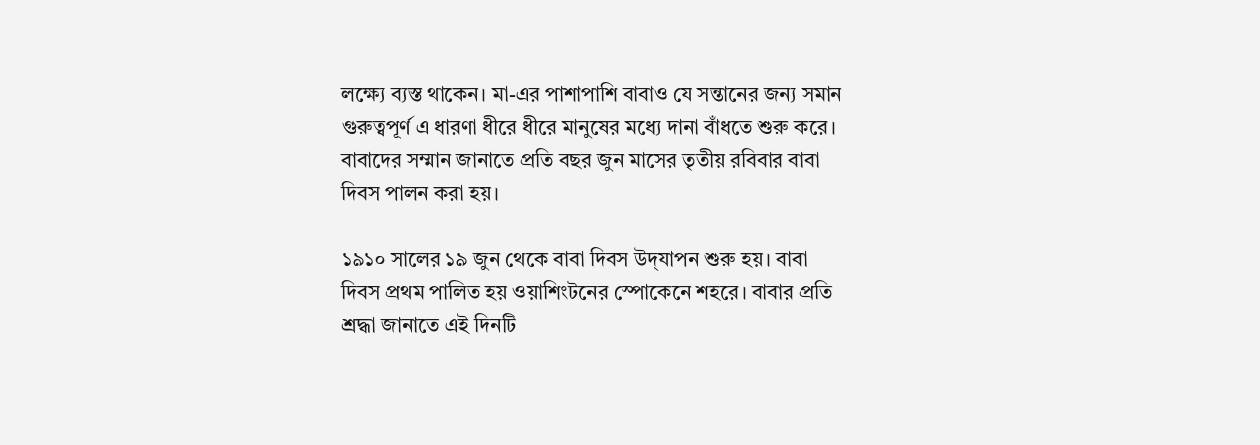লক্ষ্যে ব্যস্ত থাকেন। মা-এর পাশাপাশি বাবাও যে সন্তানের জন্য সমান গুরুত্বপূর্ণ এ ধারণা ধীরে ধীরে মানুষের মধ্যে দানা বাঁধতে শুরু করে। বাবাদের সম্মান জানাতে প্রতি বছর জুন মাসের তৃতীয় রবিবার বাবা দিবস পালন করা হয়।

১৯১০ সালের ১৯ জুন থেকে বাবা দিবস উদ্‌যাপন শুরু হয়। বাবা দিবস প্রথম পালিত হয় ওয়াশিংটনের স্পোকেনে শহরে। বাবার প্রতি শ্রদ্ধা জানাতে এই দিনটি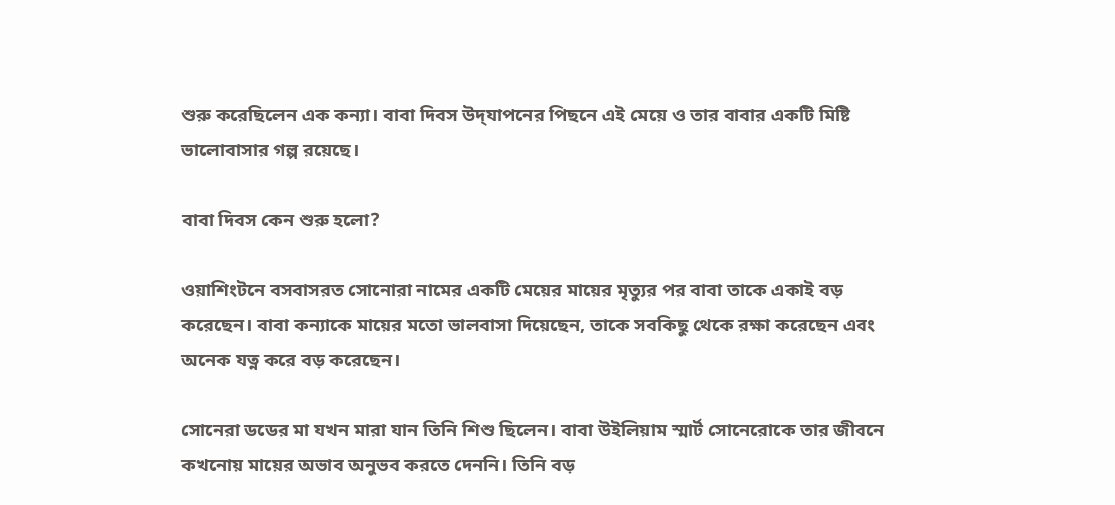শুরু করেছিলেন এক কন্যা। বাবা দিবস উদ্‌যাপনের পিছনে এই মেয়ে ও তার বাবার একটি মিষ্টি ভালোবাসার গল্প রয়েছে।

বাবা দিবস কেন শুরু হলো?

ওয়াশিংটনে বসবাসরত সোনোরা নামের একটি মেয়ের মায়ের মৃত্যুর পর বাবা তাকে একাই বড় করেছেন। বাবা কন্যাকে মায়ের মতো ভালবাসা দিয়েছেন, তাকে সবকিছু থেকে রক্ষা করেছেন এবং অনেক যত্ন করে বড় করেছেন।

সোনেরা ডডের মা যখন মারা যান তিনি শিশু ছিলেন। বাবা উইলিয়াম স্মার্ট সোনেরোকে তার জীবনে কখনোয় মায়ের অভাব অনুভব করতে দেননি। তিনি বড়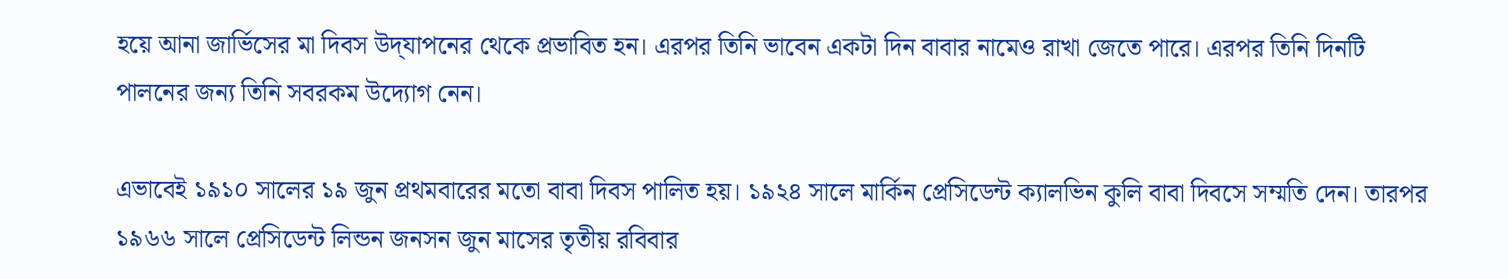হয়ে আনা জার্ভিসের মা দিবস উদ্‌যাপনের থেকে প্রভাবিত হন। এরপর তিনি ভাবেন একটা দিন বাবার নামেও রাখা জেতে পারে। এরপর তিনি দিনটি পালনের জন্য তিনি সবরকম উদ্যোগ নেন।

এভাবেই ১৯১০ সালের ১৯ জুন প্রথমবারের মতো বাবা দিবস পালিত হয়। ১৯২৪ সালে মার্কিন প্রেসিডেন্ট ক্যালভিন কুলি বাবা দিবসে সম্মতি দেন। তারপর ১৯৬৬ সালে প্রেসিডেন্ট লিন্ডন জনসন জুন মাসের তৃতীয় রবিবার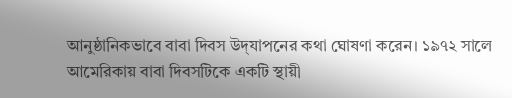আনুষ্ঠানিকভাবে বাবা দিবস উদ্‌যাপনের কথা ঘোষণা করেন। ১৯৭২ সালে আমেরিকায় বাবা দিবসটিকে একটি স্থায়ী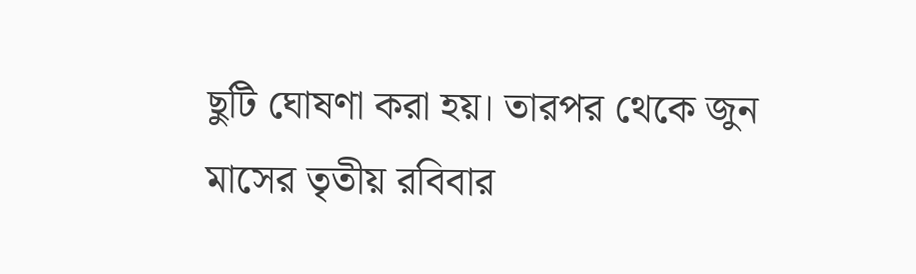ছুটি ঘোষণা করা হয়। তারপর থেকে জুন মাসের তৃতীয় রবিবার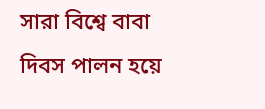সারা বিশ্বে বাবা দিবস পালন হয়ে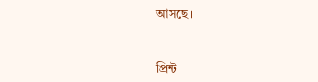আসছে।


প্রিন্ট